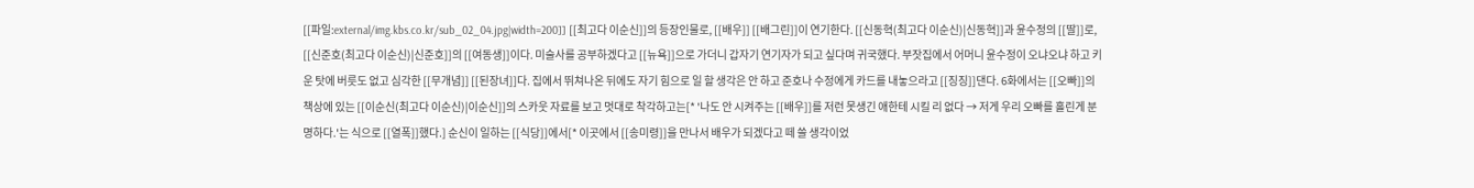[[파일:external/img.kbs.co.kr/sub_02_04.jpg|width=200]] [[최고다 이순신]]의 등장인물로, [[배우]] [[배그린]]이 연기한다. [[신동혁(최고다 이순신)|신동혁]]과 윤수정의 [[딸]]로, [[신준호(최고다 이순신)|신준호]]의 [[여동생]]이다. 미술사를 공부하겠다고 [[뉴욕]]으로 가더니 갑자기 연기자가 되고 싶다며 귀국했다. 부잣집에서 어머니 윤수정이 오냐오냐 하고 키운 탓에 버릇도 없고 심각한 [[무개념]] [[된장녀]]다. 집에서 뛰쳐나온 뒤에도 자기 힘으로 일 할 생각은 안 하고 준호나 수정에게 카드를 내놓으라고 [[징징]]댄다. 6화에서는 [[오빠]]의 책상에 있는 [[이순신(최고다 이순신)|이순신]]의 스카웃 자료를 보고 멋대로 착각하고는[* '나도 안 시켜주는 [[배우]]를 저런 못생긴 애한테 시킬 리 없다 → 저게 우리 오빠를 홀린게 분명하다.'는 식으로 [[열폭]]했다.] 순신이 일하는 [[식당]]에서[* 이곳에서 [[송미령]]을 만나서 배우가 되겠다고 떼 쓸 생각이었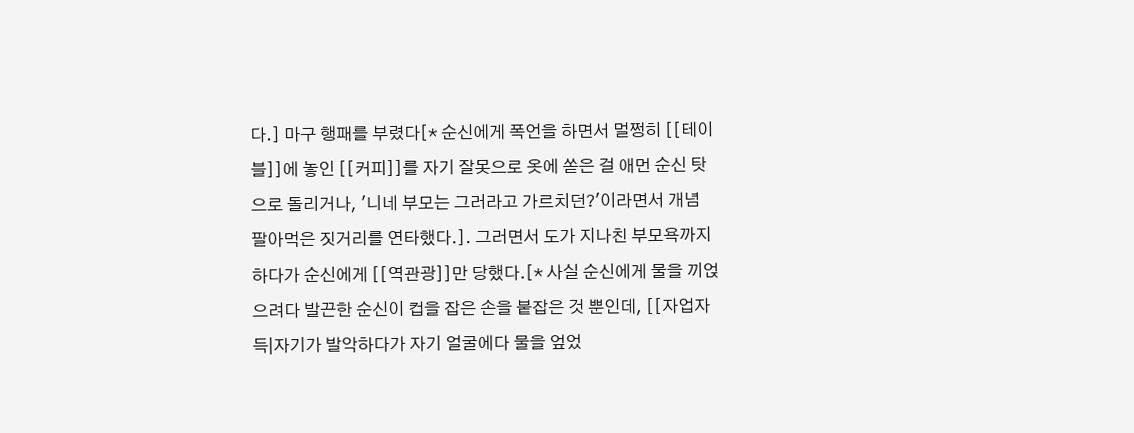다.] 마구 행패를 부렸다[* 순신에게 폭언을 하면서 멀쩡히 [[테이블]]에 놓인 [[커피]]를 자기 잘못으로 옷에 쏟은 걸 애먼 순신 탓으로 돌리거나, '니네 부모는 그러라고 가르치던?'이라면서 개념 팔아먹은 짓거리를 연타했다.]. 그러면서 도가 지나친 부모욕까지 하다가 순신에게 [[역관광]]만 당했다.[* 사실 순신에게 물을 끼얹으려다 발끈한 순신이 컵을 잡은 손을 붙잡은 것 뿐인데, [[자업자득|자기가 발악하다가 자기 얼굴에다 물을 엎었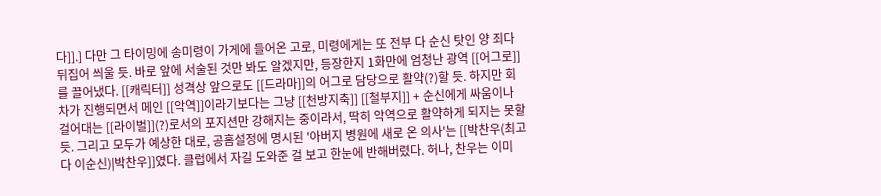다]].] 다만 그 타이밍에 송미령이 가게에 들어온 고로, 미령에게는 또 전부 다 순신 탓인 양 죄다 뒤집어 씌울 듯. 바로 앞에 서술된 것만 봐도 알겠지만, 등장한지 1화만에 엄청난 광역 [[어그로]]를 끌어냈다. [[캐릭터]] 성격상 앞으로도 [[드라마]]의 어그로 담당으로 활약(?)할 듯. 하지만 회차가 진행되면서 메인 [[악역]]이라기보다는 그냥 [[천방지축]] [[철부지]] + 순신에게 싸움이나 걸어대는 [[라이벌]](?)로서의 포지션만 강해지는 중이라서, 딱히 악역으로 활약하게 되지는 못할 듯. 그리고 모두가 예상한 대로, 공홈설정에 명시된 '아버지 병원에 새로 온 의사'는 [[박찬우(최고다 이순신)|박찬우]]였다. 클럽에서 자길 도와준 걸 보고 한눈에 반해버렸다. 허나, 찬우는 이미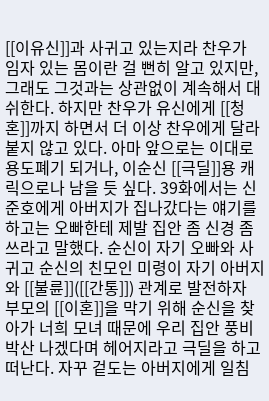[[이유신]]과 사귀고 있는지라 찬우가 임자 있는 몸이란 걸 뻔히 알고 있지만, 그래도 그것과는 상관없이 계속해서 대쉬한다. 하지만 찬우가 유신에게 [[청혼]]까지 하면서 더 이상 찬우에게 달라붙지 않고 있다. 아마 앞으로는 이대로 용도폐기 되거나, 이순신 [[극딜]]용 캐릭으로나 남을 듯 싶다. 39화에서는 신준호에게 아버지가 집나갔다는 얘기를 하고는 오빠한테 제발 집안 좀 신경 좀 쓰라고 말했다. 순신이 자기 오빠와 사귀고 순신의 친모인 미령이 자기 아버지와 [[불륜]]([[간통]]) 관계로 발전하자 부모의 [[이혼]]을 막기 위해 순신을 찾아가 너희 모녀 때문에 우리 집안 풍비박산 나겠다며 헤어지라고 극딜을 하고 떠난다. 자꾸 겉도는 아버지에게 일침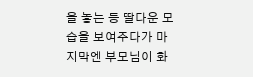을 놓는 등 딸다운 모습을 보여주다가 마지막엔 부모님이 화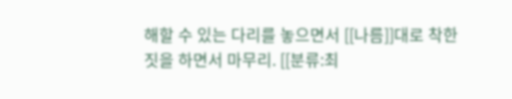해할 수 있는 다리를 놓으면서 [[나름]]대로 착한 짓을 하면서 마무리. [[분류:최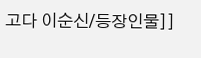고다 이순신/등장인물]]